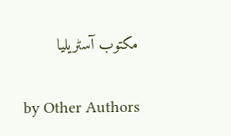مکتوب آسٹریلیا

by Other Authors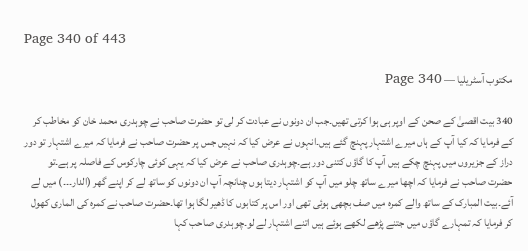Page 340 of 443

مکتوب آسٹریلیا — Page 340

340 بیت اقصیٰ کے صحن کے اوپر ہی ہوا کرتی تھیں۔جب ان دونوں نے عبادت کر لی تو حضرت صاحب نے چوہدری محمد خان کو مخاطب کر کے فرمایا کہ کیا آپ کے ہاں میرے اشتہار پہنچ گئے ہیں۔انہوں نے عرض کیا کہ نہیں جس پر حضرت صاحب نے فرمایا کہ میرے اشتہار تو دور دراز کے جزیروں میں پہنچ چکے ہیں آپ کا گاؤں کتنی دور ہے۔چوہدری صاحب نے عرض کیا کہ یہی کوئی چارکوس کے فاصلہ پر ہے۔تو حضرت صاحب نے فرمایا کہ اچھا میرے ساتھ چلو میں آپ کو اشتہار دیتا ہوں چنانچہ آپ ان دونوں کو ساتھ لے کر اپنے گھر (الدار۔۔۔) میں لے آئے۔بیت المبارک کے ساتھ والے کمرہ میں صف بچھی ہوئی تھی اور اس پر کتابوں کا ڈھیر لگا ہوا تھا۔حضرت صاحب نے کمرہ کی الماری کھول کر فرمایا کہ تمہارے گاؤں میں جتنے پڑھے لکھے ہوئے ہیں اتنے اشتہار لے لو۔چوہدری صاحب کہا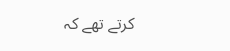کرتے تھے کہ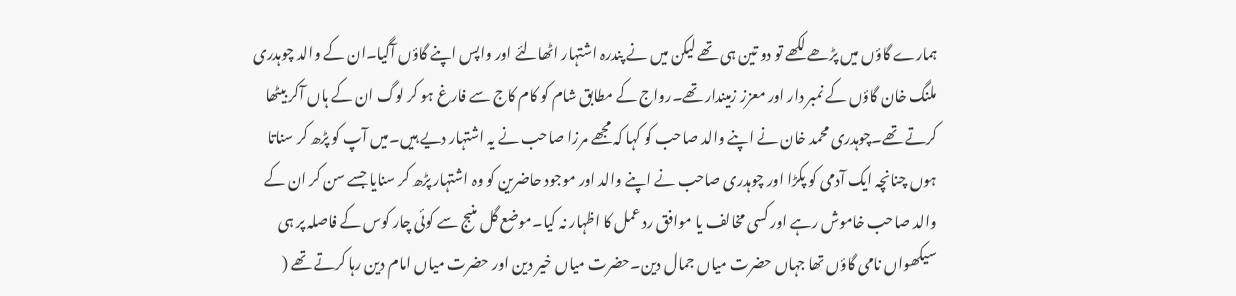ہمارے گاؤں میں پڑھے لکھے تو دو تین ہی تھے لیکن میں نے پندرہ اشتہار اٹھالئے اور واپس اپنے گاؤں آگیا۔ان کے والد چوہدری ملنگ خان گاؤں کے نمبر دار اور معزز زمیندار تھے۔رواج کے مطابق شام کو کام کاج سے فارغ ہو کر لوگ ان کے ہاں آکر بیٹھا کرتے تھے۔چوہدری محمد خان نے اپنے والد صاحب کو کہا کہ مجھے مرزا صاحب نے یہ اشتہار دیے ہیں۔میں آپ کو پڑھ کر سناتا ہوں چنانچہ ایک آدمی کو پکڑا اور چوہدری صاحب نے اپنے والد اور موجود حاضرین کو وہ اشتہار پڑھ کر سنایا جسے سن کر ان کے والد صاحب خاموش رہے اور کسی مخالف یا موافق رد عمل کا اظہار نہ کیا۔موضع گل منبج سے کوئی چار کوس کے فاصلہ پر ہی سیکھواں نامی گاؤں تھا جہاں حضرت میاں جمال دین۔حضرت میاں خیر دین اور حضرت میاں امام دین رہا کرتے تھے (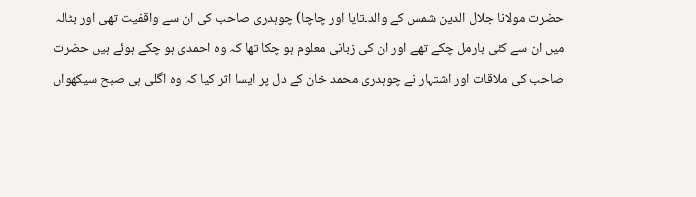حضرت مولانا جلال الدین شمس کے والد۔تایا اور چاچا) چوہدری صاحب کی ان سے واقفیت تھی اور بٹالہ میں ان سے کئی بارمل چکے تھے اور ان کی زبانی معلوم ہو چکا تھا کہ وہ احمدی ہو چکے ہوئے ہیں حضرت صاحب کی ملاقات اور اشتہار نے چوہدری محمد خان کے دل پر ایسا اثر کیا کہ وہ اگلی ہی صبح سیکھواں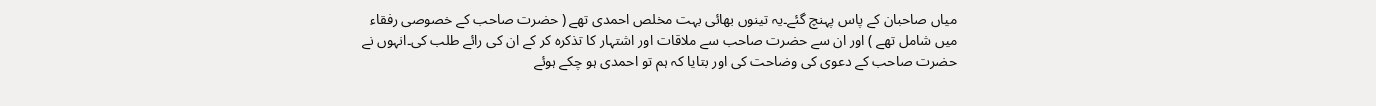میاں صاحبان کے پاس پہنچ گئے۔یہ تینوں بھائی بہت مخلص احمدی تھے ( حضرت صاحب کے خصوصی رفقاء میں شامل تھے ) اور ان سے حضرت صاحب سے ملاقات اور اشتہار کا تذکرہ کر کے ان کی رائے طلب کی۔انہوں نے حضرت صاحب کے دعوی کی وضاحت کی اور بتایا کہ ہم تو احمدی ہو چکے ہوئے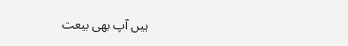ہیں آپ بھی بیعت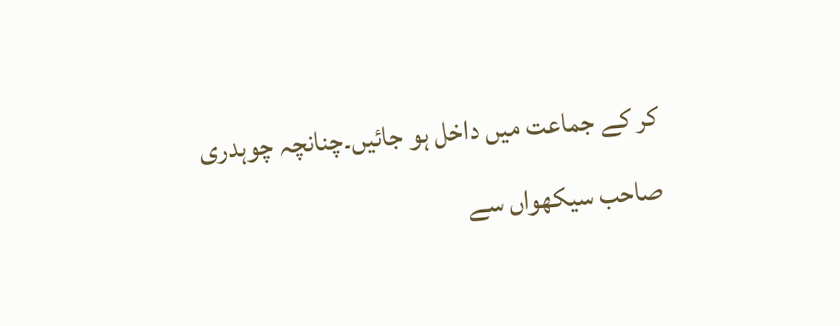کر کے جماعت میں داخل ہو جائیں۔چنانچہ چوہدری صاحب سیکھواں سے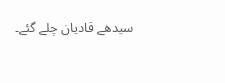سیدھے قادیان چلے گئے۔